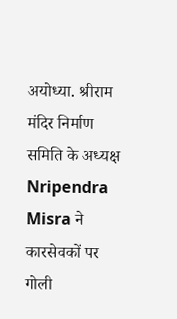अयोध्या. श्रीराम मंदिर निर्माण समिति के अध्यक्ष Nripendra Misra ने कारसेवकों पर गोली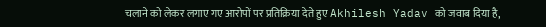चलाने को लेकर लगाए गए आरोपों पर प्रतिक्रिया देते हुए Akhilesh Yadav को जवाब दिया है,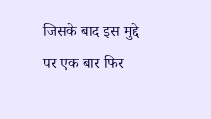जिसके बाद इस मुद्दे पर एक बार फिर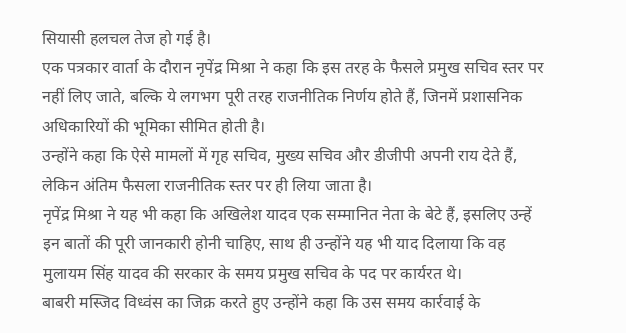सियासी हलचल तेज हो गई है।
एक पत्रकार वार्ता के दौरान नृपेंद्र मिश्रा ने कहा कि इस तरह के फैसले प्रमुख सचिव स्तर पर नहीं लिए जाते, बल्कि ये लगभग पूरी तरह राजनीतिक निर्णय होते हैं, जिनमें प्रशासनिक अधिकारियों की भूमिका सीमित होती है।
उन्होंने कहा कि ऐसे मामलों में गृह सचिव, मुख्य सचिव और डीजीपी अपनी राय देते हैं, लेकिन अंतिम फैसला राजनीतिक स्तर पर ही लिया जाता है।
नृपेंद्र मिश्रा ने यह भी कहा कि अखिलेश यादव एक सम्मानित नेता के बेटे हैं, इसलिए उन्हें इन बातों की पूरी जानकारी होनी चाहिए, साथ ही उन्होंने यह भी याद दिलाया कि वह मुलायम सिंह यादव की सरकार के समय प्रमुख सचिव के पद पर कार्यरत थे।
बाबरी मस्जिद विध्वंस का जिक्र करते हुए उन्होंने कहा कि उस समय कार्रवाई के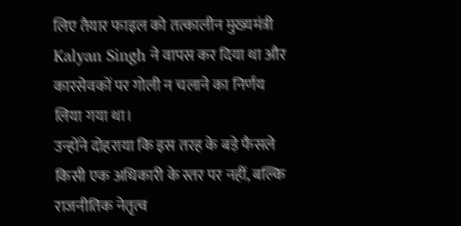लिए तैयार फाइल को तत्कालीन मुख्यमंत्री Kalyan Singh ने वापस कर दिया था और कारसेवकों पर गोली न चलाने का निर्णय लिया गया था।
उन्होंने दोहराया कि इस तरह के बड़े फैसले किसी एक अधिकारी के स्तर पर नहीं, बल्कि राजनीतिक नेतृत्व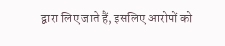द्वारा लिए जाते हैं, इसलिए आरोपों को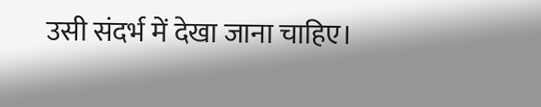उसी संदर्भ में देखा जाना चाहिए।